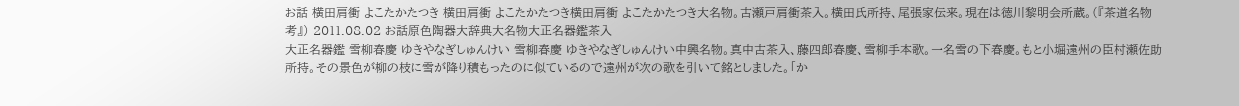お話 横田肩衝 よこたかたつき 横田肩衝 よこたかたつき横田肩衝 よこたかたつき大名物。古瀬戸肩衝茶入。横田氏所持、尾張家伝来。現在は徳川黎明会所蔵。(『茶道名物考』) 2011.08.02 お話原色陶器大辞典大名物大正名器鑑茶入
大正名器鑑 雪柳春慶 ゆきやなぎしゅんけい 雪柳春慶 ゆきやなぎしゅんけい中興名物。真中古茶入、藤四郎春慶、雪柳手本歌。一名雪の下春慶。もと小堀遠州の臣村瀬佐助所持。その景色が柳の枝に雪が降り積もったのに似ているので遠州が次の歌を引いて銘としました。「か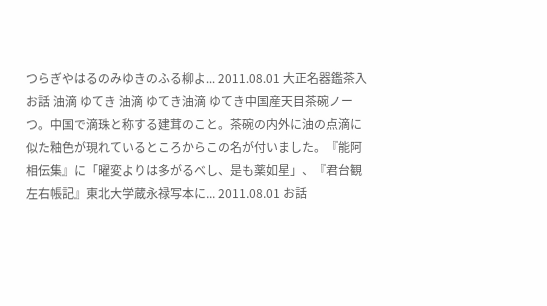つらぎやはるのみゆきのふる柳よ... 2011.08.01 大正名器鑑茶入
お話 油滴 ゆてき 油滴 ゆてき油滴 ゆてき中国産天目茶碗ノーつ。中国で滴珠と称する建茸のこと。茶碗の内外に油の点滴に似た釉色が現れているところからこの名が付いました。『能阿相伝集』に「曜変よりは多がるべし、是も薬如星」、『君台観左右帳記』東北大学蔵永禄写本に... 2011.08.01 お話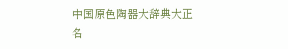中国原色陶器大辞典大正名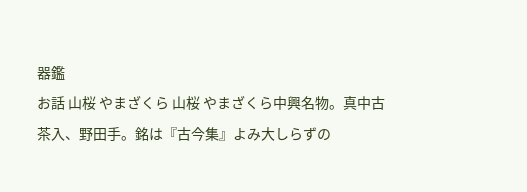器鑑
お話 山桜 やまざくら 山桜 やまざくら中興名物。真中古茶入、野田手。銘は『古今集』よみ大しらずの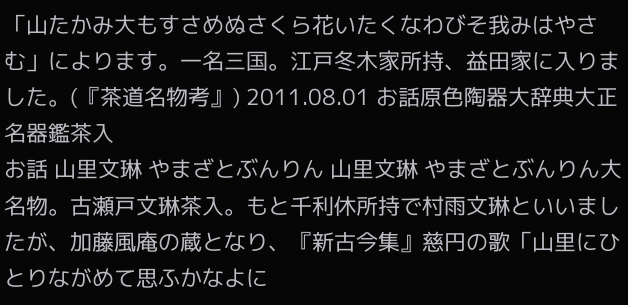「山たかみ大もすさめぬさくら花いたくなわびそ我みはやさむ」によります。一名三国。江戸冬木家所持、益田家に入りました。(『茶道名物考』) 2011.08.01 お話原色陶器大辞典大正名器鑑茶入
お話 山里文琳 やまざとぶんりん 山里文琳 やまざとぶんりん大名物。古瀬戸文琳茶入。もと千利休所持で村雨文琳といいましたが、加藤風庵の蔵となり、『新古今集』慈円の歌「山里にひとりながめて思ふかなよに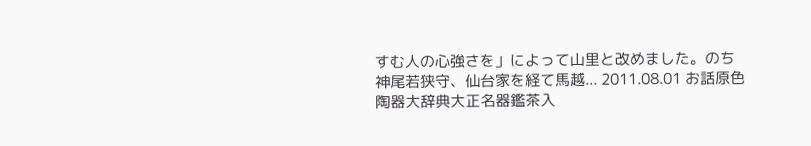すむ人の心強さを」によって山里と改めました。のち神尾若狭守、仙台家を経て馬越... 2011.08.01 お話原色陶器大辞典大正名器鑑茶入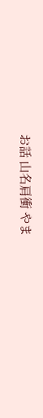お話 山名肩衝 やま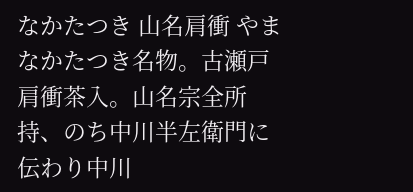なかたつき 山名肩衝 やまなかたつき名物。古瀬戸肩衝茶入。山名宗全所持、のち中川半左衛門に伝わり中川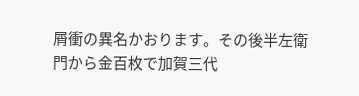屑衝の異名かおります。その後半左衛門から金百枚で加賀三代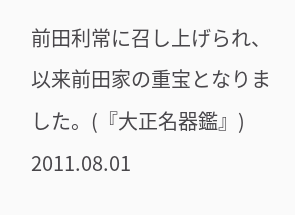前田利常に召し上げられ、以来前田家の重宝となりました。(『大正名器鑑』) 2011.08.01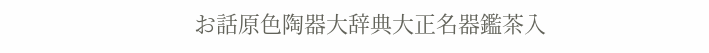お話原色陶器大辞典大正名器鑑茶入